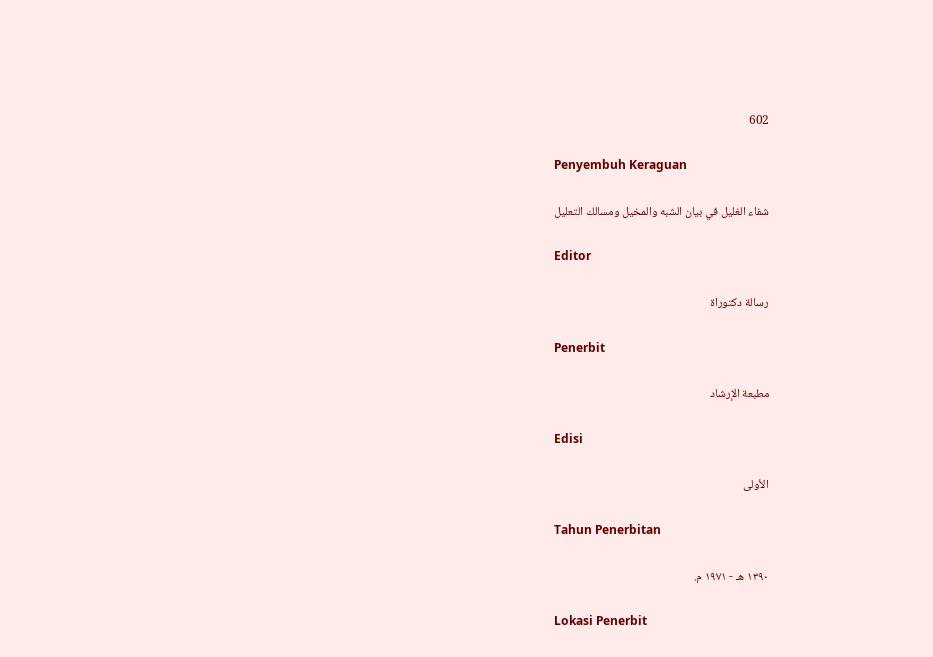602

Penyembuh Keraguan

شفاء الغليل في بيان الشبه والمخيل ومسالك التعليل

Editor

رسالة دكتوراة

Penerbit

مطبعة الإرشاد

Edisi

الأولى

Tahun Penerbitan

١٣٩٠ هـ - ١٩٧١ م.

Lokasi Penerbit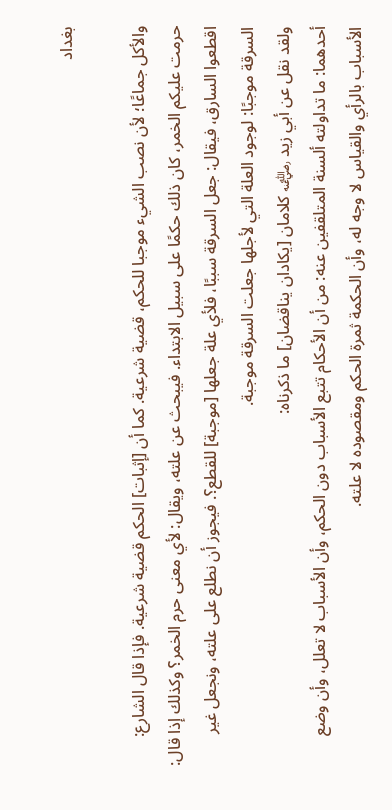بغداد

والأكل جماعًا؛ لأن نصب الشيء موجبا للحكم، قضية شرعية. كما أن [إثبات] الحكم قضية شرعية. فإذا قال الشارع: حرمت عليكم الخمر، كان ذلك حكمًا على سبيل الابتداء. فيبحث عن علته، ويقال: لأي معنى حرم الخمر؟ وكذلك إذا قال: اقطعوا السارق، فيقال: جعل السرقة سببًا، فلأي علة جعلها [موجبة] للقطع؟. فيجوز أن نطلع على علته، ونجعل غير السرقة موجبًا: لوجود العلة التي لأجلها جعلت السرقة موجبة.
ولقد نقل عن أبي زيد ﵁ كلامان [يكادان يناقضان] ما ذكرناه:
أحدهما: ما تداولته ألسنة المتلقفين عنه: من أن الأحكام تتبع الأسباب دون الحكم، وأن الأسباب لا تعلل، وأن وضع الأسباب بالرأي والقياس لا وجه له، وأن الحكمة ثمرة الحكم ومقصوده لا علته.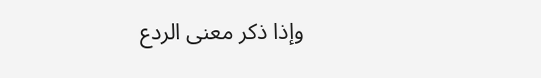وإذا ذكر معنى الردع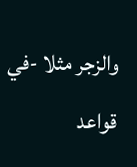والزجر مثلا -في قواعد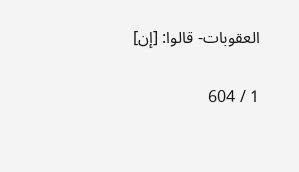العقوبات- قالوا: [إن]

1 / 604